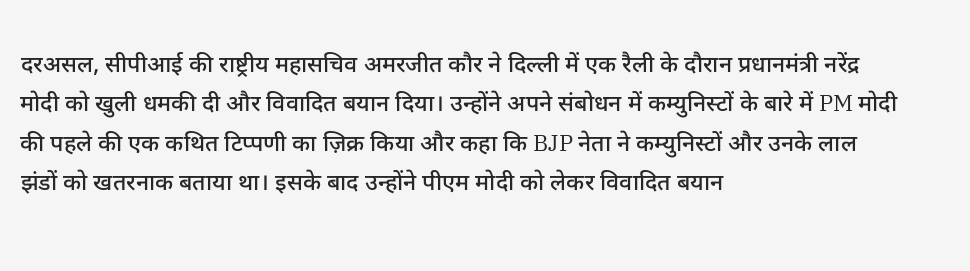दरअसल, सीपीआई की राष्ट्रीय महासचिव अमरजीत कौर ने दिल्ली में एक रैली के दौरान प्रधानमंत्री नरेंद्र मोदी को खुली धमकी दी और विवादित बयान दिया। उन्होंने अपने संबोधन में कम्युनिस्टों के बारे में PM मोदी की पहले की एक कथित टिप्पणी का ज़िक्र किया और कहा कि BJP नेता ने कम्युनिस्टों और उनके लाल झंडों को खतरनाक बताया था। इसके बाद उन्होंने पीएम मोदी को लेकर विवादित बयान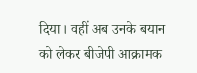दिया। वहीं अब उनके बयान को लेकर बीजेपी आक्रामक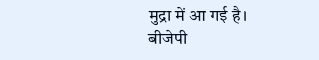मुद्रा में आ गई है।
बीजेपी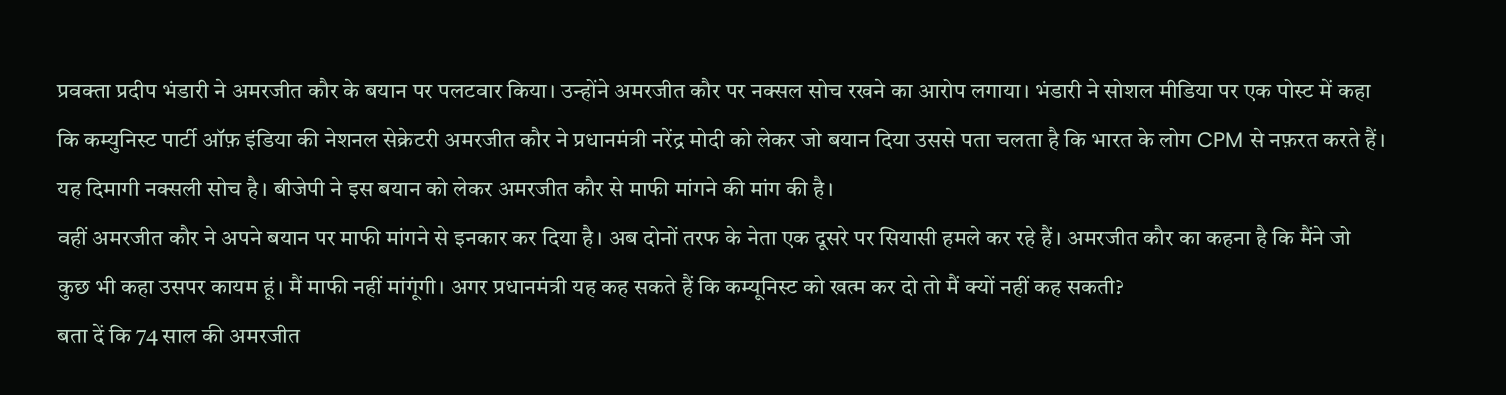प्रवक्ता प्रदीप भंडारी ने अमरजीत कौर के बयान पर पलटवार किया। उन्होंने अमरजीत कौर पर नक्सल सोच रखने का आरोप लगाया। भंडारी ने सोशल मीडिया पर एक पोस्ट में कहा कि कम्युनिस्ट पार्टी ऑफ़ इंडिया की नेशनल सेक्रेटरी अमरजीत कौर ने प्रधानमंत्री नरेंद्र मोदी को लेकर जो बयान दिया उससे पता चलता है कि भारत के लोग CPM से नफ़रत करते हैं। यह दिमागी नक्सली सोच है। बीजेपी ने इस बयान को लेकर अमरजीत कौर से माफी मांगने की मांग की है।
वहीं अमरजीत कौर ने अपने बयान पर माफी मांगने से इनकार कर दिया है। अब दोनों तरफ के नेता एक दूसरे पर सियासी हमले कर रहे हैं। अमरजीत कौर का कहना है कि मैंने जो कुछ भी कहा उसपर कायम हूं। मैं माफी नहीं मांगूंगी। अगर प्रधानमंत्री यह कह सकते हैं कि कम्यूनिस्ट को खत्म कर दो तो मैं क्यों नहीं कह सकती?
बता दें कि 74 साल की अमरजीत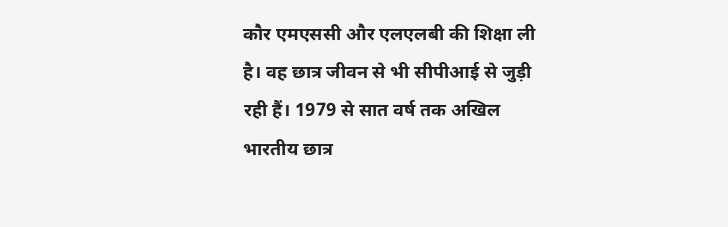कौर एमएससी और एलएलबी की शिक्षा ली है। वह छात्र जीवन से भी सीपीआई से जुड़ी रही हैं। 1979 से सात वर्ष तक अखिल भारतीय छात्र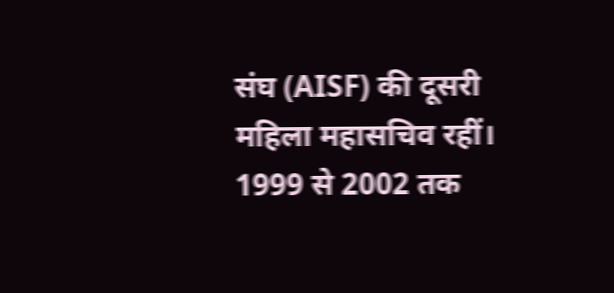संघ (AISF) की दूसरी महिला महासचिव रहीं। 1999 से 2002 तक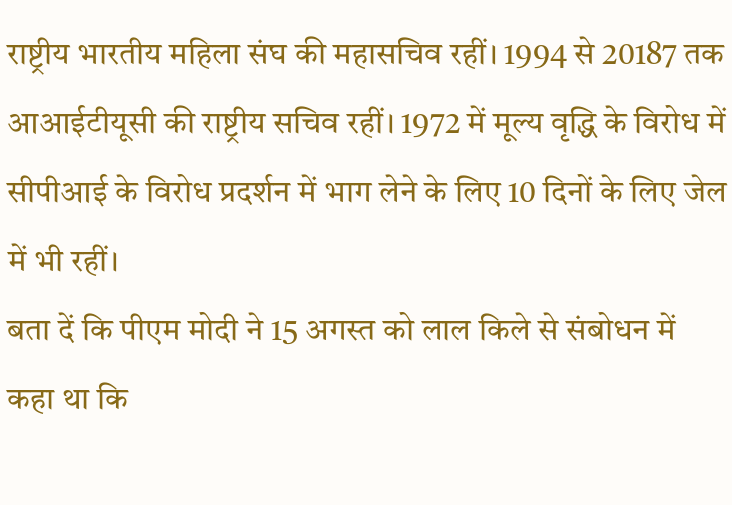राष्ट्रीय भारतीय महिला संघ की महासचिव रहीं। 1994 से 20187 तक आआईटीयूसी की राष्ट्रीय सचिव रहीं। 1972 में मूल्य वृद्धि के विरोध में सीपीआई के विरोध प्रदर्शन में भाग लेने के लिए 10 दिनों के लिए जेल में भी रहीं।
बता दें कि पीएम मोदी ने 15 अगस्त को लाल किले से संबोधन में कहा था कि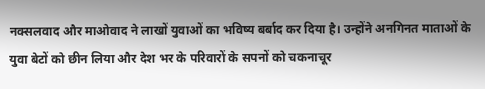नक्सलवाद और माओवाद ने लाखों युवाओं का भविष्य बर्बाद कर दिया है। उन्होंने अनगिनत माताओं के युवा बेटों को छीन लिया और देश भर के परिवारों के सपनों को चकनाचूर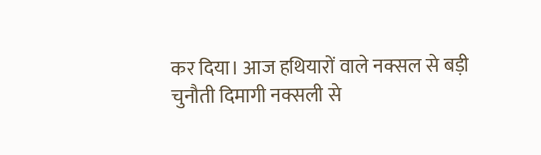कर दिया। आज हथियारों वाले नक्सल से बड़ी चुनौती दिमागी नक्सली से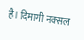है। दिमागी नक्सल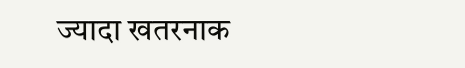ज्यादा खतरनाक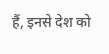हैं, इनसे देश को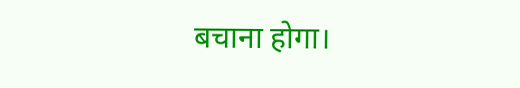बचाना होगा।